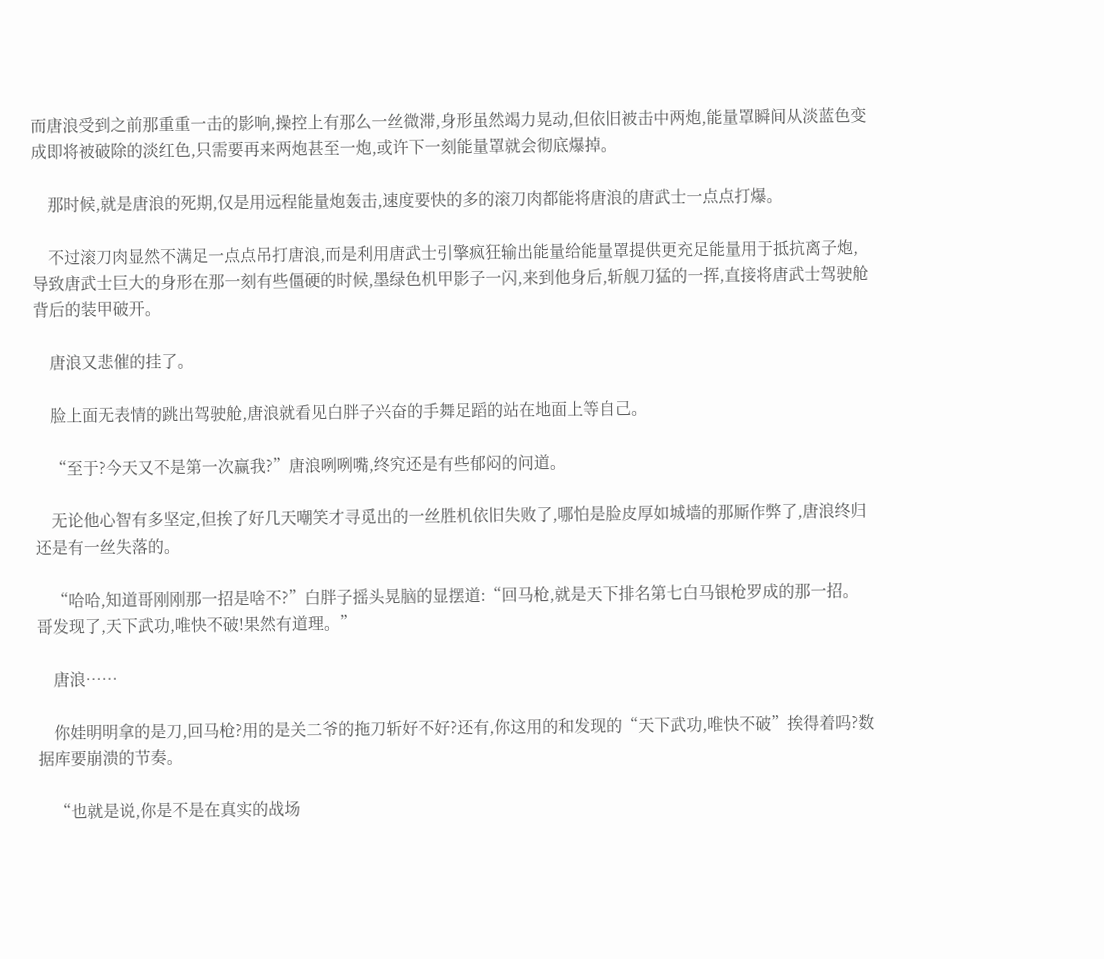而唐浪受到之前那重重一击的影响,操控上有那么一丝微滞,身形虽然竭力晃动,但依旧被击中两炮,能量罩瞬间从淡蓝色变成即将被破除的淡红色,只需要再来两炮甚至一炮,或许下一刻能量罩就会彻底爆掉。

    那时候,就是唐浪的死期,仅是用远程能量炮轰击,速度要快的多的滚刀肉都能将唐浪的唐武士一点点打爆。

    不过滚刀肉显然不满足一点点吊打唐浪,而是利用唐武士引擎疯狂输出能量给能量罩提供更充足能量用于抵抗离子炮,导致唐武士巨大的身形在那一刻有些僵硬的时候,墨绿色机甲影子一闪,来到他身后,斩舰刀猛的一挥,直接将唐武士驾驶舱背后的装甲破开。

    唐浪又悲催的挂了。

    脸上面无表情的跳出驾驶舱,唐浪就看见白胖子兴奋的手舞足蹈的站在地面上等自己。

    “至于?今天又不是第一次赢我?”唐浪咧咧嘴,终究还是有些郁闷的问道。

    无论他心智有多坚定,但挨了好几天嘲笑才寻觅出的一丝胜机依旧失败了,哪怕是脸皮厚如城墙的那厮作弊了,唐浪终归还是有一丝失落的。

    “哈哈,知道哥刚刚那一招是啥不?”白胖子摇头晃脑的显摆道:“回马枪,就是天下排名第七白马银枪罗成的那一招。哥发现了,天下武功,唯快不破!果然有道理。”

    唐浪……

    你娃明明拿的是刀,回马枪?用的是关二爷的拖刀斩好不好?还有,你这用的和发现的“天下武功,唯快不破”挨得着吗?数据库要崩溃的节奏。

    “也就是说,你是不是在真实的战场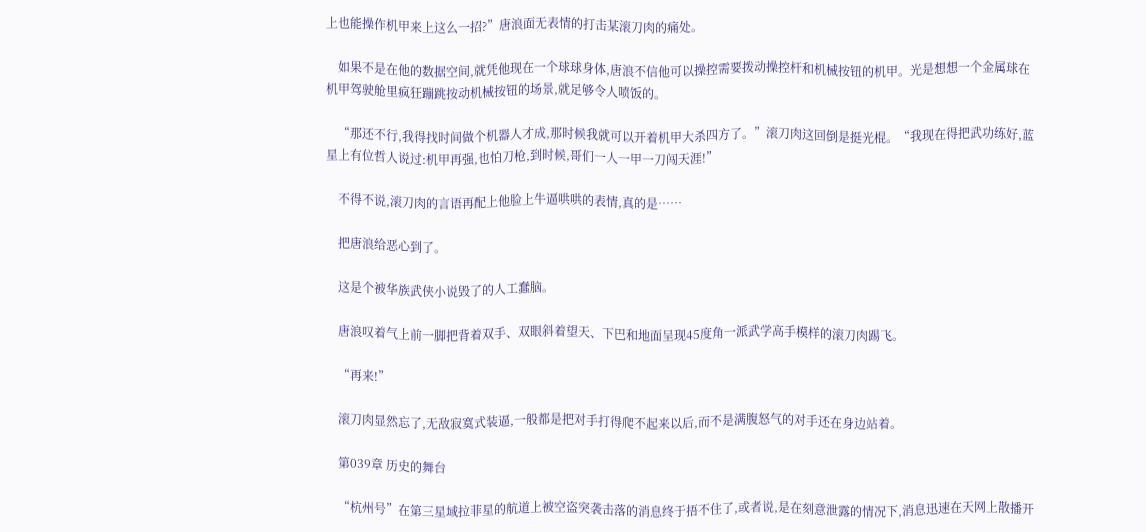上也能操作机甲来上这么一招?”唐浪面无表情的打击某滚刀肉的痛处。

    如果不是在他的数据空间,就凭他现在一个球球身体,唐浪不信他可以操控需要拨动操控杆和机械按钮的机甲。光是想想一个金属球在机甲驾驶舱里疯狂蹦跳按动机械按钮的场景,就足够令人喷饭的。

    “那还不行,我得找时间做个机器人才成,那时候我就可以开着机甲大杀四方了。”滚刀肉这回倒是挺光棍。“我现在得把武功练好,蓝星上有位哲人说过:机甲再强,也怕刀枪,到时候,哥们一人一甲一刀闯天涯!”

    不得不说,滚刀肉的言语再配上他脸上牛逼哄哄的表情,真的是……

    把唐浪给恶心到了。

    这是个被华族武侠小说毁了的人工蠢脑。

    唐浪叹着气上前一脚把背着双手、双眼斜着望天、下巴和地面呈现45度角一派武学高手模样的滚刀肉踢飞。

    “再来!”

    滚刀肉显然忘了,无敌寂寞式装逼,一般都是把对手打得爬不起来以后,而不是满腹怒气的对手还在身边站着。

    第039章 历史的舞台

    “杭州号”在第三星域拉菲星的航道上被空盗突袭击落的消息终于捂不住了,或者说,是在刻意泄露的情况下,消息迅速在天网上散播开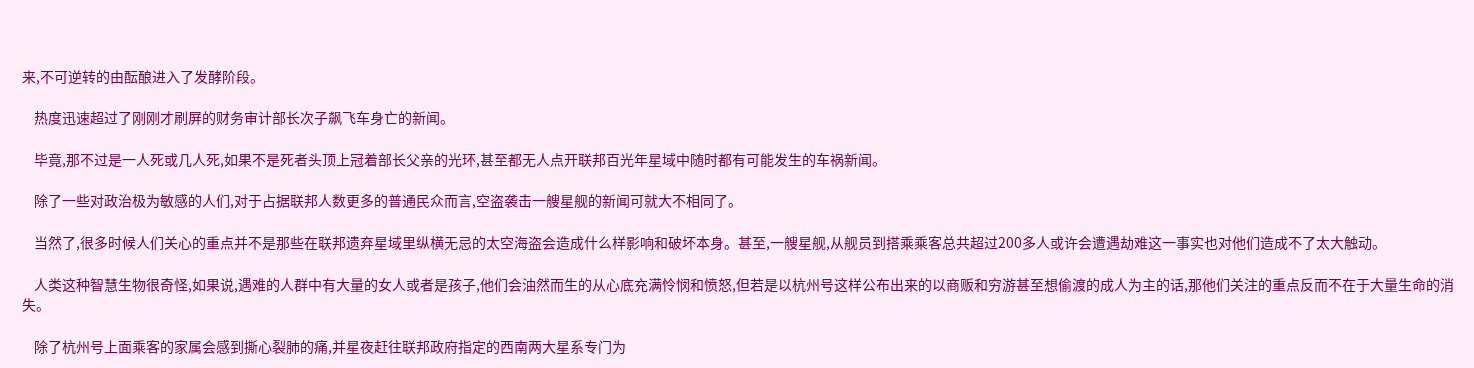来,不可逆转的由酝酿进入了发酵阶段。

    热度迅速超过了刚刚才刷屏的财务审计部长次子飙飞车身亡的新闻。

    毕竟,那不过是一人死或几人死,如果不是死者头顶上冠着部长父亲的光环,甚至都无人点开联邦百光年星域中随时都有可能发生的车祸新闻。

    除了一些对政治极为敏感的人们,对于占据联邦人数更多的普通民众而言,空盗袭击一艘星舰的新闻可就大不相同了。

    当然了,很多时候人们关心的重点并不是那些在联邦遗弃星域里纵横无忌的太空海盗会造成什么样影响和破坏本身。甚至,一艘星舰,从舰员到搭乘乘客总共超过200多人或许会遭遇劫难这一事实也对他们造成不了太大触动。

    人类这种智慧生物很奇怪,如果说,遇难的人群中有大量的女人或者是孩子,他们会油然而生的从心底充满怜悯和愤怒,但若是以杭州号这样公布出来的以商贩和穷游甚至想偷渡的成人为主的话,那他们关注的重点反而不在于大量生命的消失。

    除了杭州号上面乘客的家属会感到撕心裂肺的痛,并星夜赶往联邦政府指定的西南两大星系专门为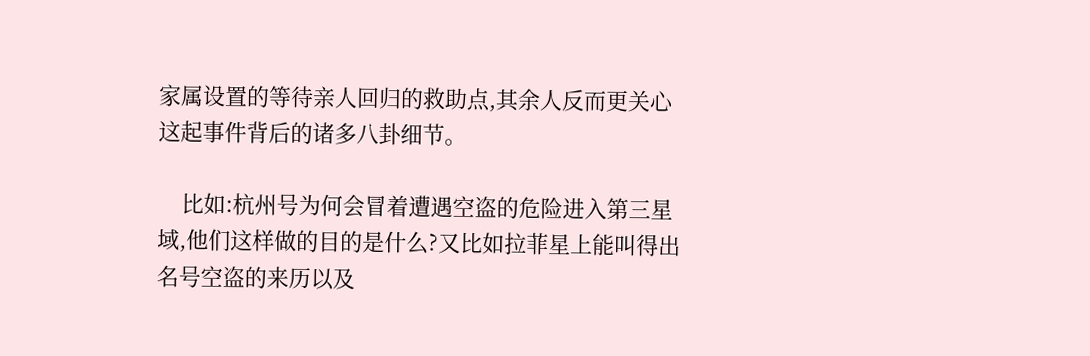家属设置的等待亲人回归的救助点,其余人反而更关心这起事件背后的诸多八卦细节。

    比如:杭州号为何会冒着遭遇空盗的危险进入第三星域,他们这样做的目的是什么?又比如拉菲星上能叫得出名号空盗的来历以及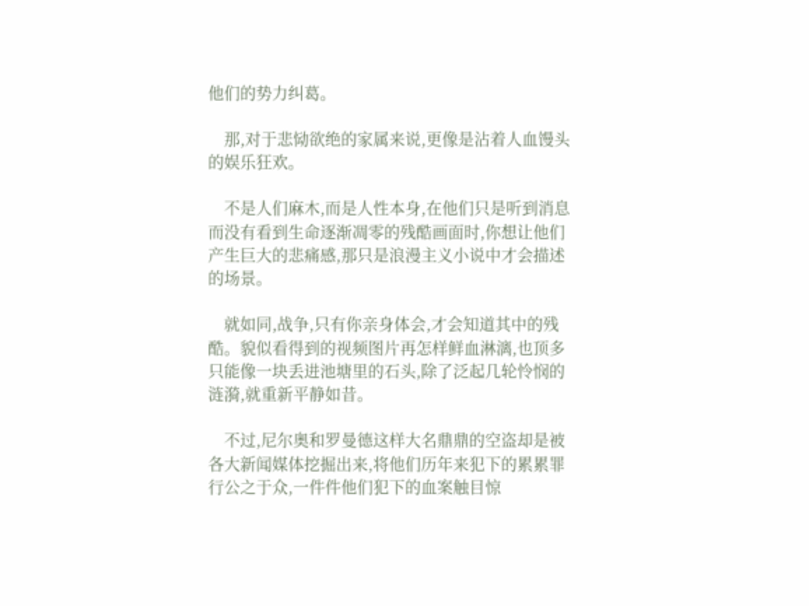他们的势力纠葛。

    那,对于悲恸欲绝的家属来说,更像是沾着人血馒头的娱乐狂欢。

    不是人们麻木,而是人性本身,在他们只是听到消息而没有看到生命逐渐凋零的残酷画面时,你想让他们产生巨大的悲痛感,那只是浪漫主义小说中才会描述的场景。

    就如同,战争,只有你亲身体会,才会知道其中的残酷。貌似看得到的视频图片再怎样鲜血淋漓,也顶多只能像一块丢进池塘里的石头,除了泛起几轮怜悯的涟漪,就重新平静如昔。

    不过,尼尔奥和罗曼德这样大名鼎鼎的空盗却是被各大新闻媒体挖掘出来,将他们历年来犯下的累累罪行公之于众,一件件他们犯下的血案触目惊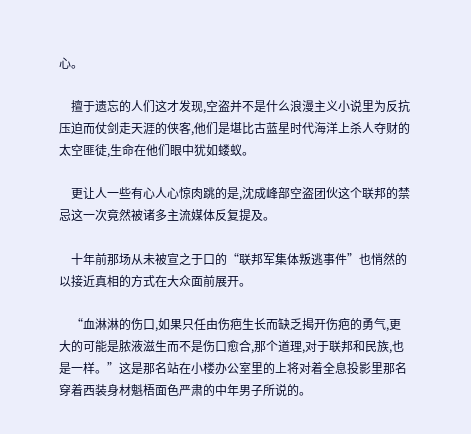心。

    擅于遗忘的人们这才发现,空盗并不是什么浪漫主义小说里为反抗压迫而仗剑走天涯的侠客,他们是堪比古蓝星时代海洋上杀人夺财的太空匪徒,生命在他们眼中犹如蝼蚁。

    更让人一些有心人心惊肉跳的是,沈成峰部空盗团伙这个联邦的禁忌这一次竟然被诸多主流媒体反复提及。

    十年前那场从未被宣之于口的“联邦军集体叛逃事件”也悄然的以接近真相的方式在大众面前展开。

    “血淋淋的伤口,如果只任由伤疤生长而缺乏揭开伤疤的勇气,更大的可能是脓液滋生而不是伤口愈合,那个道理,对于联邦和民族,也是一样。”这是那名站在小楼办公室里的上将对着全息投影里那名穿着西装身材魁梧面色严肃的中年男子所说的。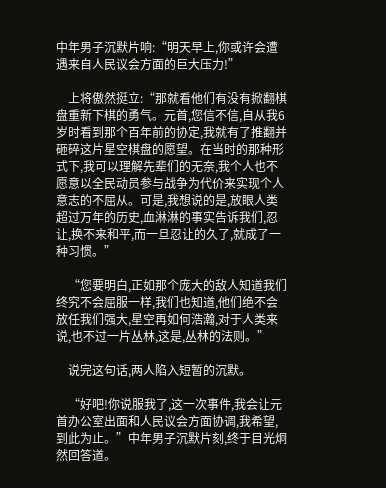中年男子沉默片响:“明天早上,你或许会遭遇来自人民议会方面的巨大压力!”

    上将傲然挺立:“那就看他们有没有掀翻棋盘重新下棋的勇气。元首,您信不信,自从我6岁时看到那个百年前的协定,我就有了推翻并砸碎这片星空棋盘的愿望。在当时的那种形式下,我可以理解先辈们的无奈,我个人也不愿意以全民动员参与战争为代价来实现个人意志的不屈从。可是,我想说的是,放眼人类超过万年的历史,血淋淋的事实告诉我们,忍让,换不来和平,而一旦忍让的久了,就成了一种习惯。”

    “您要明白,正如那个庞大的敌人知道我们终究不会屈服一样,我们也知道,他们绝不会放任我们强大,星空再如何浩瀚,对于人类来说,也不过一片丛林,这是,丛林的法则。”

    说完这句话,两人陷入短暂的沉默。

    “好吧!你说服我了,这一次事件,我会让元首办公室出面和人民议会方面协调,我希望,到此为止。”中年男子沉默片刻,终于目光炯然回答道。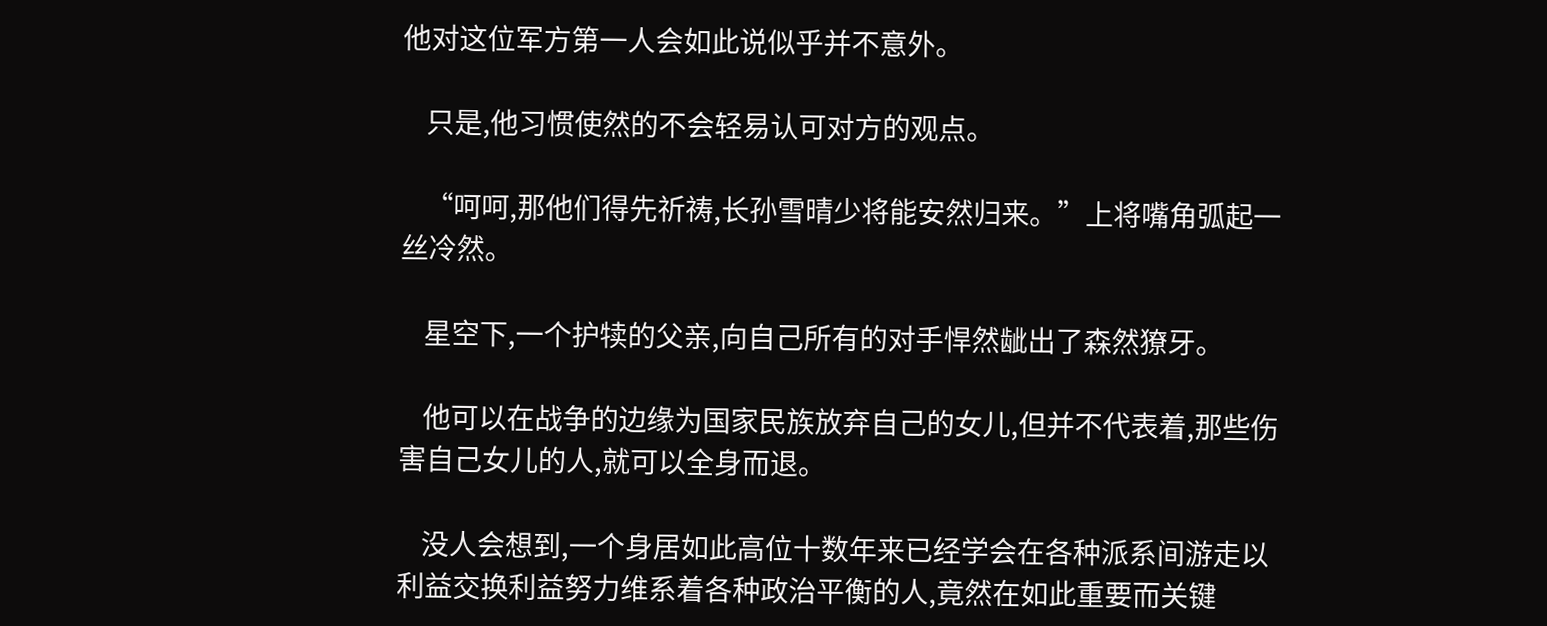他对这位军方第一人会如此说似乎并不意外。

    只是,他习惯使然的不会轻易认可对方的观点。

    “呵呵,那他们得先祈祷,长孙雪晴少将能安然归来。”上将嘴角弧起一丝冷然。

    星空下,一个护犊的父亲,向自己所有的对手悍然龇出了森然獠牙。

    他可以在战争的边缘为国家民族放弃自己的女儿,但并不代表着,那些伤害自己女儿的人,就可以全身而退。

    没人会想到,一个身居如此高位十数年来已经学会在各种派系间游走以利益交换利益努力维系着各种政治平衡的人,竟然在如此重要而关键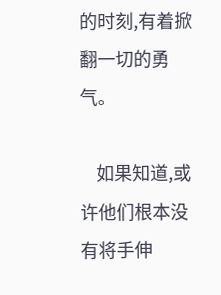的时刻,有着掀翻一切的勇气。

    如果知道,或许他们根本没有将手伸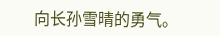向长孙雪晴的勇气。